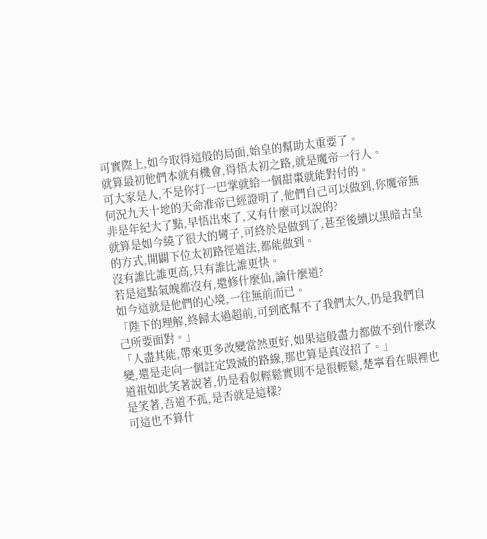可實際上,如今取得這般的局面,始皇的幫助太重要了。
就算最初他們本就有機會,得悟太初之路,就是魔帝一行人。
可大家是人,不是你打一巴掌就給一個甜棗就能對付的。
何況九天十地的天命准帝已經證明了,他們自己可以做到,你魔帝無非是年紀大了點,早悟出來了,又有什麼可以說的?
就算是如今繞了很大的彎子,可終於是做到了,甚至後續以黑暗古皇的方式,開闢下位太初路徑道法,都能做到。
沒有誰比誰更高,只有誰比誰更快。
若是這點氣魄都沒有,還修什麼仙,論什麼道?
如今這就是他們的心境,一往無前而已。
「陛下的理解,終歸太過超前,可到底幫不了我們太久,仍是我們自己所要面對。」
「人盡其能,帶來更多改變當然更好,如果這般盡力都做不到什麼改變,還是走向一個註定毀滅的路線,那也算是真沒招了。」
道祖如此笑著說著,仍是看似輕鬆實則不是很輕鬆,楚寧看在眼裡也是笑著,吾道不孤,是否就是這樣?
可這也不算什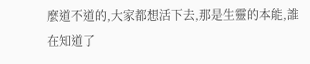麼道不道的,大家都想活下去,那是生靈的本能,誰在知道了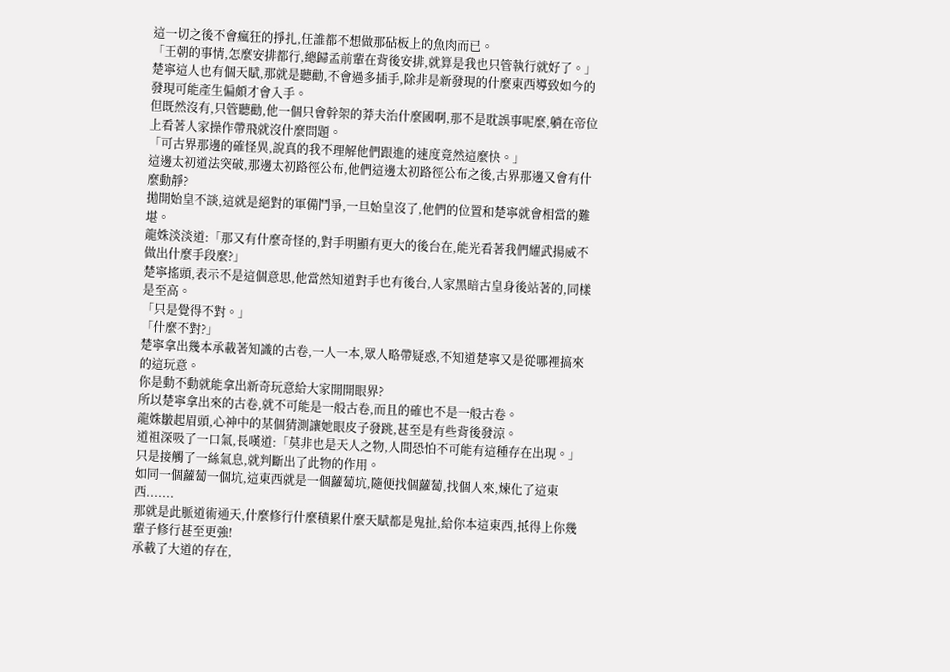這一切之後不會瘋狂的掙扎,任誰都不想做那砧板上的魚肉而已。
「王朝的事情,怎麼安排都行,總歸孟前輩在背後安排,就算是我也只管執行就好了。」
楚寧這人也有個天賦,那就是聽勸,不會過多插手,除非是新發現的什麼東西導致如今的發現可能產生偏頗才會入手。
但既然沒有,只管聽勸,他一個只會幹架的莽夫治什麼國啊,那不是耽誤事呢麼,躺在帝位上看著人家操作帶飛就沒什麼問題。
「可古界那邊的確怪異,說真的我不理解他們跟進的速度竟然這麼快。」
這邊太初道法突破,那邊太初路徑公布,他們這邊太初路徑公布之後,古界那邊又會有什麼動靜?
拋開始皇不談,這就是絕對的軍備鬥爭,一旦始皇沒了,他們的位置和楚寧就會相當的難堪。
龍姝淡淡道:「那又有什麼奇怪的,對手明顯有更大的後台在,能光看著我們耀武揚威不做出什麼手段麼?」
楚寧搖頭,表示不是這個意思,他當然知道對手也有後台,人家黑暗古皇身後站著的,同樣是至高。
「只是覺得不對。」
「什麼不對?」
楚寧拿出幾本承載著知識的古卷,一人一本,眾人略帶疑惑,不知道楚寧又是從哪裡搞來的這玩意。
你是動不動就能拿出新奇玩意給大家開開眼界?
所以楚寧拿出來的古卷,就不可能是一般古卷,而且的確也不是一般古卷。
龍姝皺起眉頭,心神中的某個猜測讓她眼皮子發跳,甚至是有些背後發涼。
道祖深吸了一口氣,長嘆道:「莫非也是天人之物,人間恐怕不可能有這種存在出現。」
只是接觸了一絲氣息,就判斷出了此物的作用。
如同一個蘿蔔一個坑,這東西就是一個蘿蔔坑,隨便找個蘿蔔,找個人來,煉化了這東西.......
那就是此脈道術通天,什麼修行什麼積累什麼天賦都是鬼扯,給你本這東西,抵得上你幾輩子修行甚至更強!
承載了大道的存在,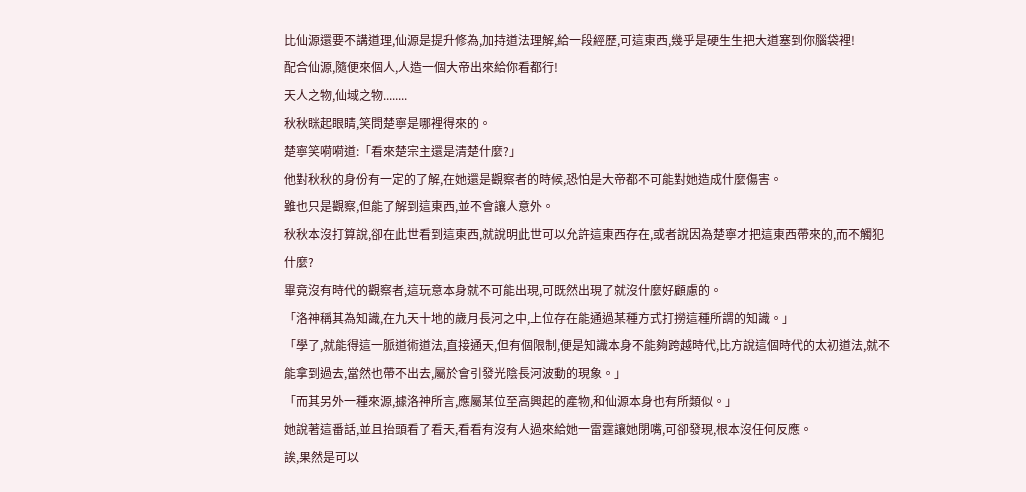比仙源還要不講道理,仙源是提升修為,加持道法理解,給一段經歷,可這東西,幾乎是硬生生把大道塞到你腦袋裡!
配合仙源,隨便來個人,人造一個大帝出來給你看都行!
天人之物,仙域之物........
秋秋眯起眼睛,笑問楚寧是哪裡得來的。
楚寧笑嗬嗬道:「看來楚宗主還是清楚什麼?」
他對秋秋的身份有一定的了解,在她還是觀察者的時候,恐怕是大帝都不可能對她造成什麼傷害。
雖也只是觀察,但能了解到這東西,並不會讓人意外。
秋秋本沒打算說,卻在此世看到這東西,就說明此世可以允許這東西存在,或者說因為楚寧才把這東西帶來的,而不觸犯什麼?
畢竟沒有時代的觀察者,這玩意本身就不可能出現,可既然出現了就沒什麼好顧慮的。
「洛神稱其為知識,在九天十地的歲月長河之中,上位存在能通過某種方式打撈這種所謂的知識。」
「學了,就能得這一脈道術道法,直接通天,但有個限制,便是知識本身不能夠跨越時代,比方說這個時代的太初道法,就不能拿到過去,當然也帶不出去,屬於會引發光陰長河波動的現象。」
「而其另外一種來源,據洛神所言,應屬某位至高興起的產物,和仙源本身也有所類似。」
她說著這番話,並且抬頭看了看天,看看有沒有人過來給她一雷霆讓她閉嘴,可卻發現,根本沒任何反應。
誒,果然是可以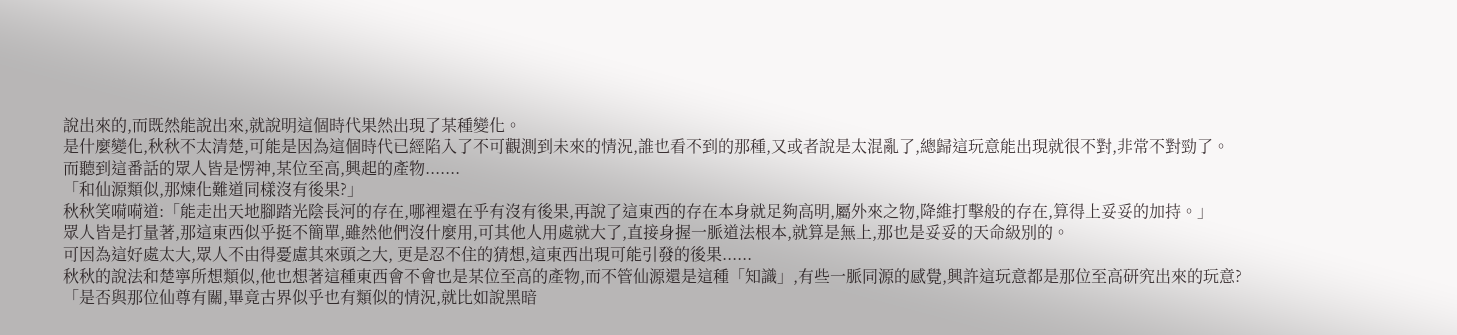說出來的,而既然能說出來,就說明這個時代果然出現了某種變化。
是什麼變化,秋秋不太清楚,可能是因為這個時代已經陷入了不可觀測到未來的情況,誰也看不到的那種,又或者說是太混亂了,總歸這玩意能出現就很不對,非常不對勁了。
而聽到這番話的眾人皆是愣神,某位至高,興起的產物.......
「和仙源類似,那煉化難道同樣沒有後果?」
秋秋笑嗬嗬道:「能走出天地腳踏光陰長河的存在,哪裡還在乎有沒有後果,再說了這東西的存在本身就足夠高明,屬外來之物,降維打擊般的存在,算得上妥妥的加持。」
眾人皆是打量著,那這東西似乎挺不簡單,雖然他們沒什麼用,可其他人用處就大了,直接身握一脈道法根本,就算是無上,那也是妥妥的天命級別的。
可因為這好處太大,眾人不由得憂慮其來頭之大, 更是忍不住的猜想,這東西出現可能引發的後果......
秋秋的說法和楚寧所想類似,他也想著這種東西會不會也是某位至高的產物,而不管仙源還是這種「知識」,有些一脈同源的感覺,興許這玩意都是那位至高研究出來的玩意?
「是否與那位仙尊有關,畢竟古界似乎也有類似的情況,就比如說黑暗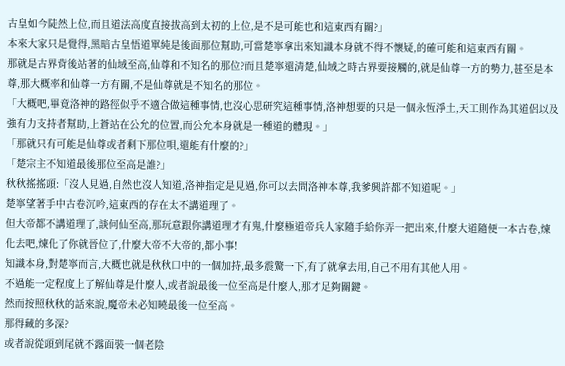古皇如今陡然上位,而且道法高度直接拔高到太初的上位,是不是可能也和這東西有關?」
本來大家只是覺得,黑暗古皇悟道單純是後面那位幫助,可當楚寧拿出來知識本身就不得不懷疑,的確可能和這東西有關。
那就是古界背後站著的仙域至高,仙尊和不知名的那位?而且楚寧還清楚,仙域之時古界要接觸的,就是仙尊一方的勢力,甚至是本尊,那大概率和仙尊一方有關,不是仙尊就是不知名的那位。
「大概吧,畢竟洛神的路徑似乎不適合做這種事情,也沒心思研究這種事情,洛神想要的只是一個永恆淨土,天工則作為其道侶以及強有力支持者幫助,上蒼站在公允的位置,而公允本身就是一種道的體現。」
「那就只有可能是仙尊或者剩下那位唄,還能有什麼的?」
「楚宗主不知道最後那位至高是誰?」
秋秋搖搖頭:「沒人見過,自然也沒人知道,洛神指定是見過,你可以去問洛神本尊,我爹興許都不知道呢。」
楚寧望著手中古卷沉吟,這東西的存在太不講道理了。
但大帝都不講道理了,談何仙至高,那玩意跟你講道理才有鬼,什麼極道帝兵人家隨手給你弄一把出來,什麼大道隨便一本古卷,煉化去吧,煉化了你就晉位了,什麼大帝不大帝的,都小事!
知識本身,對楚寧而言,大概也就是秋秋口中的一個加持,最多震驚一下,有了就拿去用,自己不用有其他人用。
不過能一定程度上了解仙尊是什麼人,或者說最後一位至高是什麼人,那才足夠關鍵。
然而按照秋秋的話來說,魔帝未必知曉最後一位至高。
那得藏的多深?
或者說從頭到尾就不露面裝一個老陰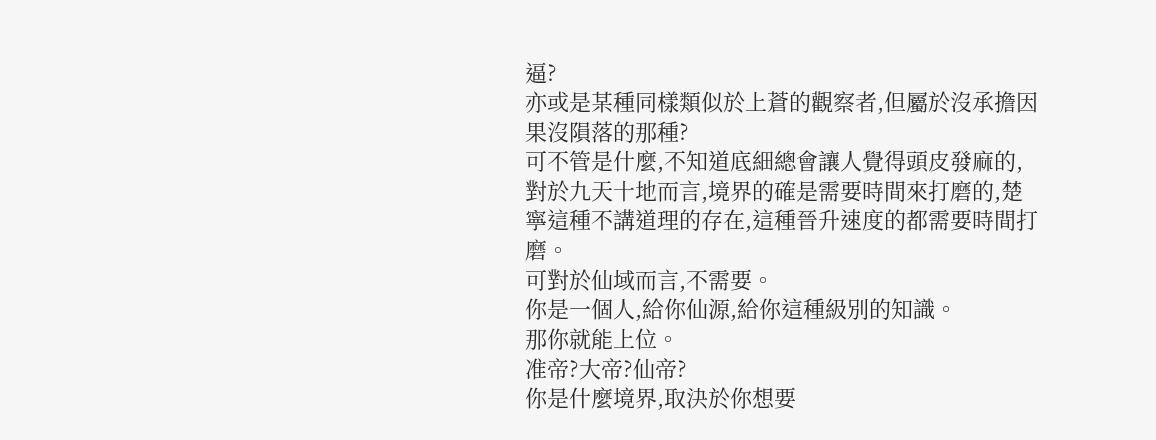逼?
亦或是某種同樣類似於上蒼的觀察者,但屬於沒承擔因果沒隕落的那種?
可不管是什麼,不知道底細總會讓人覺得頭皮發麻的,對於九天十地而言,境界的確是需要時間來打磨的,楚寧這種不講道理的存在,這種晉升速度的都需要時間打磨。
可對於仙域而言,不需要。
你是一個人,給你仙源,給你這種級別的知識。
那你就能上位。
准帝?大帝?仙帝?
你是什麼境界,取決於你想要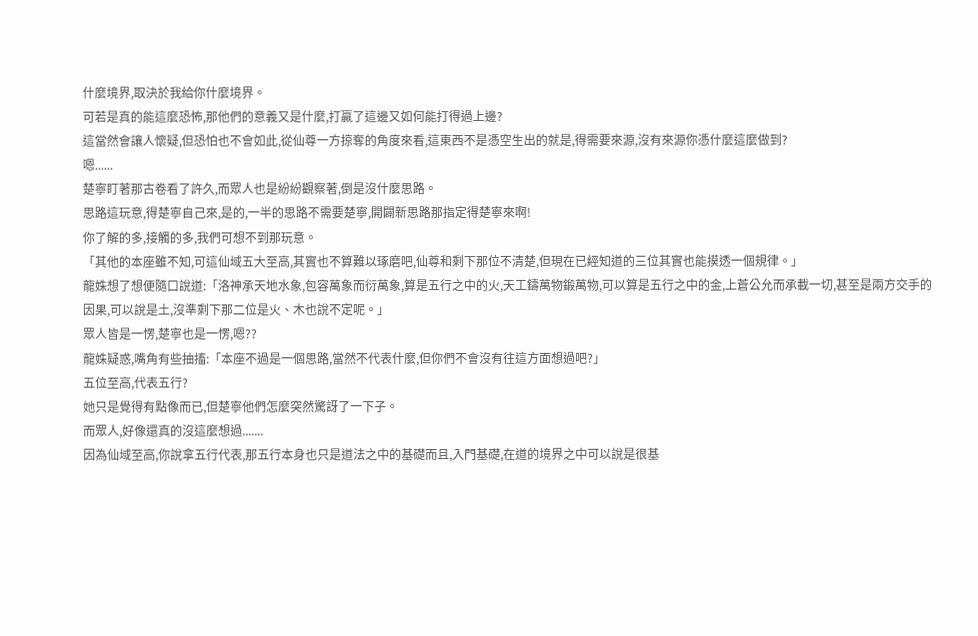什麼境界,取決於我給你什麼境界。
可若是真的能這麼恐怖,那他們的意義又是什麼,打贏了這邊又如何能打得過上邊?
這當然會讓人懷疑,但恐怕也不會如此,從仙尊一方掠奪的角度來看,這東西不是憑空生出的就是,得需要來源,沒有來源你憑什麼這麼做到?
嗯......
楚寧盯著那古卷看了許久,而眾人也是紛紛觀察著,倒是沒什麼思路。
思路這玩意,得楚寧自己來,是的,一半的思路不需要楚寧,開闢新思路那指定得楚寧來啊!
你了解的多,接觸的多,我們可想不到那玩意。
「其他的本座雖不知,可這仙域五大至高,其實也不算難以琢磨吧,仙尊和剩下那位不清楚,但現在已經知道的三位其實也能摸透一個規律。」
龍姝想了想便隨口說道:「洛神承天地水象,包容萬象而衍萬象,算是五行之中的火,天工鑄萬物鍛萬物,可以算是五行之中的金,上蒼公允而承載一切,甚至是兩方交手的因果,可以說是土,沒準剩下那二位是火、木也說不定呢。」
眾人皆是一愣,楚寧也是一愣,嗯??
龍姝疑惑,嘴角有些抽搐:「本座不過是一個思路,當然不代表什麼,但你們不會沒有往這方面想過吧?」
五位至高,代表五行?
她只是覺得有點像而已,但楚寧他們怎麼突然驚訝了一下子。
而眾人,好像還真的沒這麼想過.......
因為仙域至高,你說拿五行代表,那五行本身也只是道法之中的基礎而且,入門基礎,在道的境界之中可以說是很基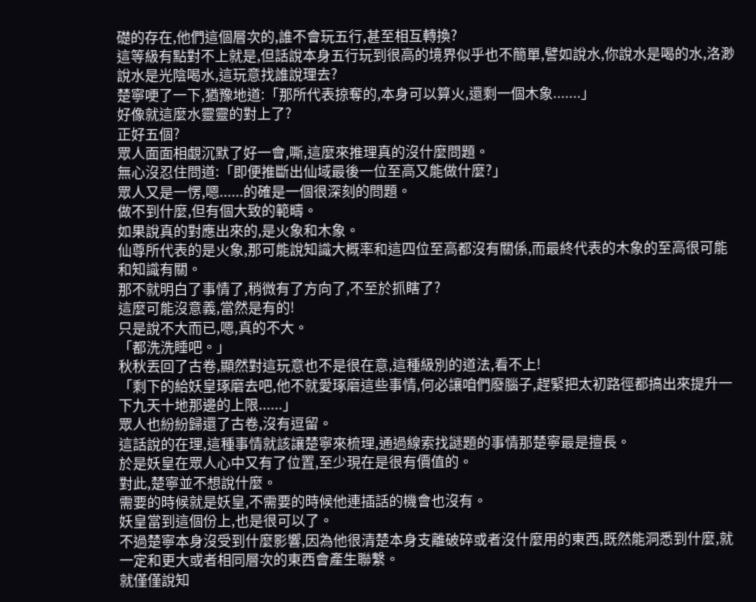礎的存在,他們這個層次的,誰不會玩五行,甚至相互轉換?
這等級有點對不上就是,但話說本身五行玩到很高的境界似乎也不簡單,譬如說水,你說水是喝的水,洛渺說水是光陰喝水,這玩意找誰說理去?
楚寧哽了一下,猶豫地道:「那所代表掠奪的,本身可以算火,還剩一個木象.......」
好像就這麼水靈靈的對上了?
正好五個?
眾人面面相覷沉默了好一會,嘶,這麼來推理真的沒什麼問題。
無心沒忍住問道:「即便推斷出仙域最後一位至高又能做什麼?」
眾人又是一愣,嗯......的確是一個很深刻的問題。
做不到什麼,但有個大致的範疇。
如果說真的對應出來的,是火象和木象。
仙尊所代表的是火象,那可能說知識大概率和這四位至高都沒有關係,而最終代表的木象的至高很可能和知識有關。
那不就明白了事情了,稍微有了方向了,不至於抓瞎了?
這麼可能沒意義,當然是有的!
只是說不大而已,嗯,真的不大。
「都洗洗睡吧。」
秋秋丟回了古卷,顯然對這玩意也不是很在意,這種級別的道法,看不上!
「剩下的給妖皇琢磨去吧,他不就愛琢磨這些事情,何必讓咱們廢腦子,趕緊把太初路徑都搞出來提升一下九天十地那邊的上限......」
眾人也紛紛歸還了古卷,沒有逗留。
這話說的在理,這種事情就該讓楚寧來梳理,通過線索找謎題的事情那楚寧最是擅長。
於是妖皇在眾人心中又有了位置,至少現在是很有價值的。
對此,楚寧並不想說什麼。
需要的時候就是妖皇,不需要的時候他連插話的機會也沒有。
妖皇當到這個份上,也是很可以了。
不過楚寧本身沒受到什麼影響,因為他很清楚本身支離破碎或者沒什麼用的東西,既然能洞悉到什麼,就一定和更大或者相同層次的東西會產生聯繫。
就僅僅說知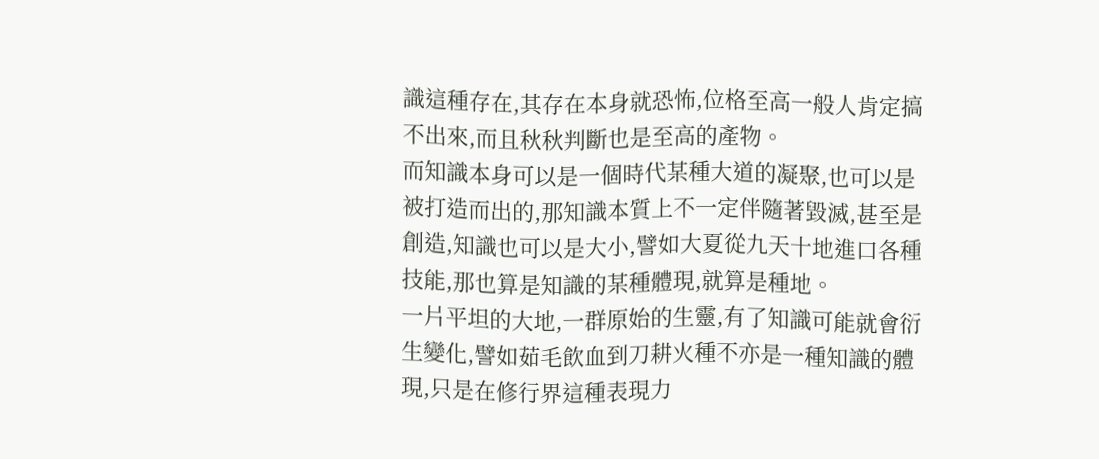識這種存在,其存在本身就恐怖,位格至高一般人肯定搞不出來,而且秋秋判斷也是至高的產物。
而知識本身可以是一個時代某種大道的凝聚,也可以是被打造而出的,那知識本質上不一定伴隨著毀滅,甚至是創造,知識也可以是大小,譬如大夏從九天十地進口各種技能,那也算是知識的某種體現,就算是種地。
一片平坦的大地,一群原始的生靈,有了知識可能就會衍生變化,譬如茹毛飲血到刀耕火種不亦是一種知識的體現,只是在修行界這種表現力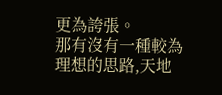更為誇張。
那有沒有一種較為理想的思路,天地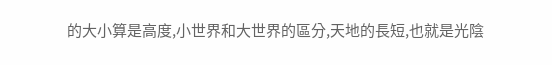的大小算是高度,小世界和大世界的區分,天地的長短,也就是光陰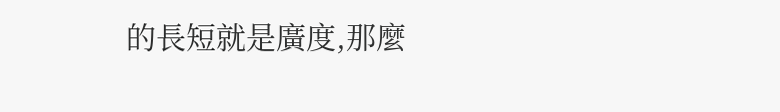的長短就是廣度,那麼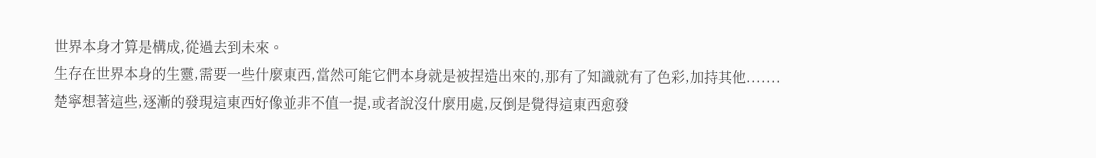世界本身才算是構成,從過去到未來。
生存在世界本身的生靈,需要一些什麼東西,當然可能它們本身就是被捏造出來的,那有了知識就有了色彩,加持其他.......
楚寧想著這些,逐漸的發現這東西好像並非不值一提,或者說沒什麼用處,反倒是覺得這東西愈發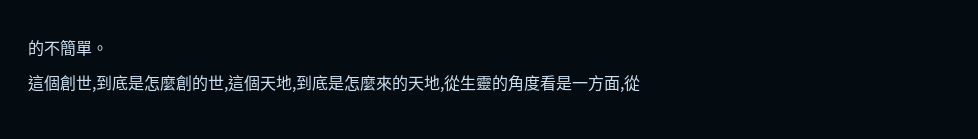的不簡單。
這個創世,到底是怎麼創的世,這個天地,到底是怎麼來的天地,從生靈的角度看是一方面,從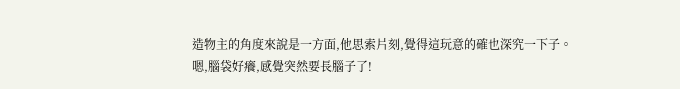造物主的角度來說是一方面,他思索片刻,覺得這玩意的確也深究一下子。
嗯,腦袋好癢,感覺突然要長腦子了!